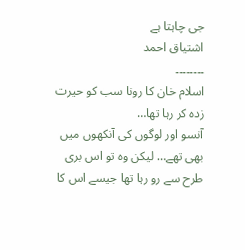جی چاہتا ہے
اشتیاق احمد
۔۔۔۔۔۔۔۔
اسلام خان کا رونا سب کو حیرت زدہ کر رہا تھا…
آنسو اور لوگوں کی آنکھوں میں بھی تھے… لیکن وہ تو اس بری طرح سے رو رہا تھا جیسے اس کا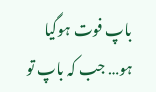باپ فوت ہوگیا ہو… جب کہ باپ تو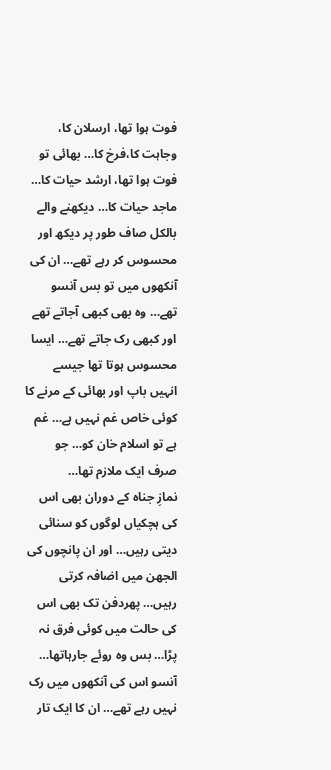فوت ہوا تھا، ارسلان کا، وجاہت کا،فرخ کا… بھائی تو فوت ہوا تھا، ارشد حیات کا… ماجد حیات کا… دیکھنے والے بالکل صاف طور پر دیکھ اور محسوس کر رہے تھے… ان کی آنکھوں میں تو بس آنسو تھے… وہ بھی کبھی آجاتے تھے اور کبھی رک جاتے تھے… ایسا محسوس ہوتا تھا جیسے انہیں باپ اور بھائی کے مرنے کا کوئی خاص غم نہیں ہے… غم ہے تو اسلام خان کو… جو صرف ایک ملازم تھا…
نمازِ جناہ کے دوران بھی اس کی ہچکیاں لوگوں کو سنائی دیتی رہیں… اور ان پانچوں کی الجھن میں اضافہ کرتی رہیں… پھردفن تک بھی اس کی حالت میں کوئی فرق نہ پڑا… بس وہ روئے جارہاتھا… آنسو اس کی آنکھوں میں رک نہیں رہے تھے… ان کا ایک تار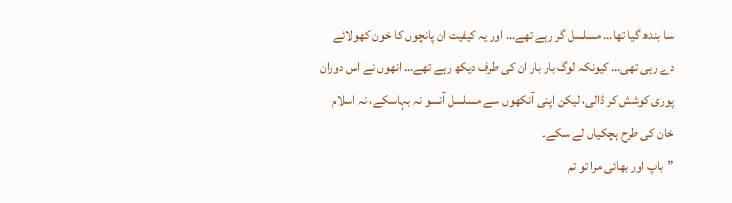سا بندھ گیا تھا… مسلسل گر رہے تھے… اور یہ کیفیت ان پانچوں کا خون کھولائے دے رہی تھی… کیونکہ لوگ بار بار ان کی طرف دیکھ رہے تھے… انھوں نے اس دوران پوری کوشش کر ڈالی، لیکن اپنی آنکھوں سے مسلسل آنسو نہ بہاسکے، نہ اسلام خان کی طرح ہچکیاں لے سکے۔
”باپ اور بھائی مرا تو تم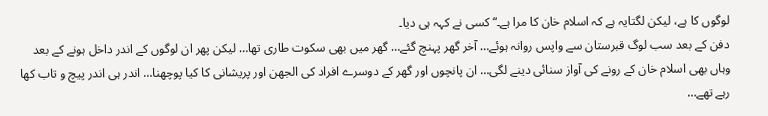لوگوں کا ہے، لیکن لگتایہ ہے کہ اسلام خان کا مرا ہے۔“ کسی نے کہہ ہی دیا۔
دفن کے بعد سب لوگ قبرستان سے واپس روانہ ہوئے… آخر گھر پہنچ گئے… گھر میں بھی سکوت طاری تھا… لیکن پھر ان لوگوں کے اندر داخل ہونے کے بعد وہاں بھی اسلام خان کے رونے کی آواز سنائی دینے لگی… ان پانچوں اور گھر کے دوسرے افراد کی الجھن اور پریشانی کا کیا پوچھنا… اندر ہی اندر پیچ و تاب کھا رہے تھے…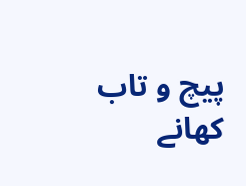پیچ و تاب کھانے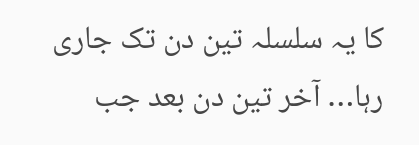کا یہ سلسلہ تین دن تک جاری رہا… آخر تین دن بعد جب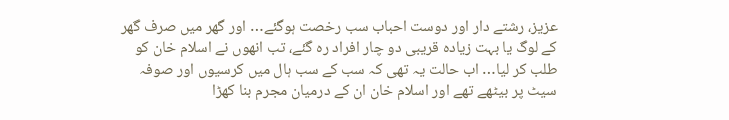عزیز، رشتے دار اور دوست احباب سب رخصت ہوگئے… اور گھر میں صرف گھر کے لوگ یا بہت زیادہ قریبی دو چار افراد رہ گئے، تب انھوں نے اسلام خان کو طلب کر لیا… اب حالت یہ تھی کہ سب کے سب ہال میں کرسیوں اور صوفہ سیٹ پر بیٹھے تھے اور اسلام خان ان کے درمیان مجرم بنا کھڑا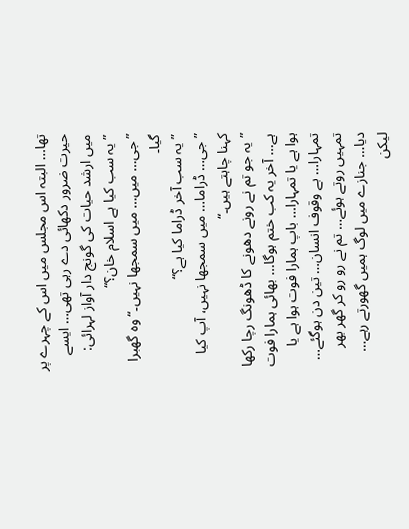تھا… البتہ اس مجلس میں اس کے چہرے پر حیرت ضرور دکھائی دے رہی تھی… ایسے میں ارشد حیات کی گونج دار آواز لہرائی:
”یہ سب کیا ہے اسلام خان؟“
”جی… میں… میں سمجھا نہیں۔“ وہ گھبرا گیا۔
”یہ سب آخر ڈراما کیا ہے؟“
”جی… ڈراما… میں سمجھا نہیں، آپ کیا کہنا چاہتے ہیں۔“
”یہ جو تم نے رونے دھونے کا ڈھونگ رچا رکھا ہے… آخر یہ کب ختم ہوگا… بھائی ہمارا فوت ہوا ہے یا تمہارا… باپ ہمارا فوت ہوا ہے یا تمہارا… بے وقوف انسان… تین دن ہوگئے… تمہیں روتے ہوئے… تم نے رو رو کر گھر بھر دیا… جنازے میں لوگ ہمیں گھورتے رہے… لیکن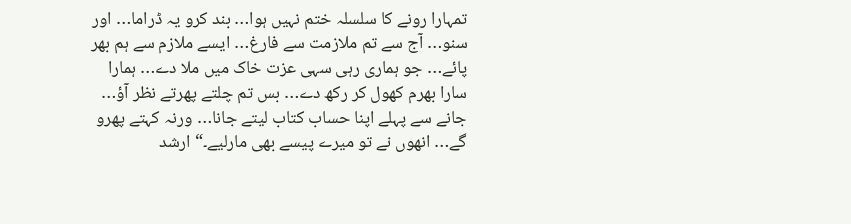تمہارا رونے کا سلسلہ ختم نہیں ہوا… بند کرو یہ ڈراما… اور سنو… آج سے تم ملازمت سے فارغ… ایسے ملازم سے ہم بھر پائے… جو ہماری رہی سہی عزت خاک میں ملا دے… ہمارا سارا بھرم کھول کر رکھ دے… بس تم چلتے پھرتے نظر آؤ… جانے سے پہلے اپنا حساب کتاب لیتے جانا… ورنہ کہتے پھرو گے… انھوں نے تو میرے پیسے بھی مارلیے۔“ ارشد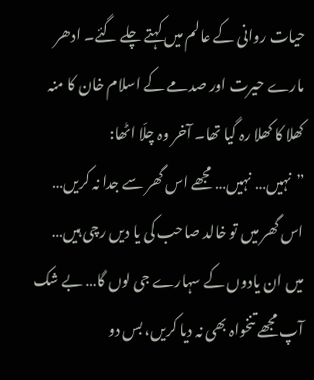حیات روانی کے عالم میں کہتے چلے گئے۔ ادھر مارے حیرت اور صدمے کے اسلام خان کا منہ کھلا کا کھلا رہ گیا تھا۔ آخر وہ چلّا اٹھا:
”نہیں… نہیں… مجھے اس گھر سے جدا نہ کریں… اس گھر میں تو خالد صاحب کی یا دیں رچی ہیں… میں ان یادوں کے سہارے جی لوں گا… بے شک آپ مجھے تنخواہ بھی نہ دیا کریں، بس دو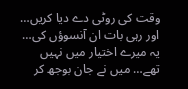وقت کی روٹی دے دیا کریں… اور رہی بات ان آنسوؤں کی… یہ میرے اختیار میں نہیں تھے… میں نے جان بوجھ کر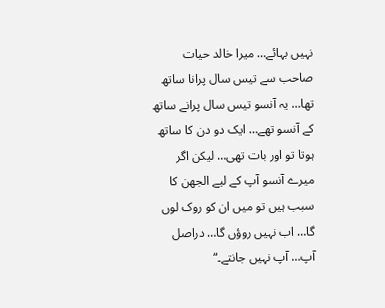نہیں بہائے… میرا خالد حیات صاحب سے تیس سال پرانا ساتھ تھا… یہ آنسو تیس سال پرانے ساتھ کے آنسو تھے… ایک دو دن کا ساتھ ہوتا تو اور بات تھی… لیکن اگر میرے آنسو آپ کے لیے الجھن کا سبب ہیں تو میں ان کو روک لوں گا… اب نہیں روؤں گا… دراصل آپ… آپ نہیں جانتے۔“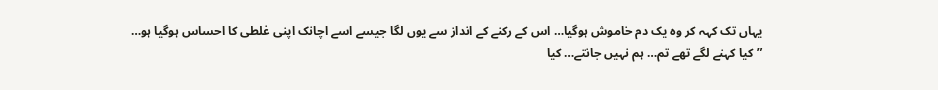یہاں تک کہہ کر وہ یک دم خاموش ہوگیا… اس کے رکنے کے انداز سے یوں لگا جیسے اسے اچانک اپنی غلطی کا احساس ہوگیا ہو…
”کیا کہنے لگے تھے تم… ہم نہیں جانتے… کیا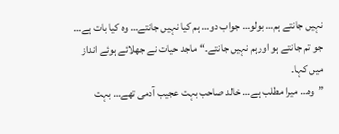نہیں جانتے ہم… بولو… جواب دو… ہم کیا نہیں جانتے… وہ کیا بات ہے… جو تم جانتے ہو اورہم نہیں جانتے۔“ ماجد حیات نے جھلائے ہوئے انداز میں کہا۔
”وہ… میرا مطلب ہے… خالد صاحب بہت عجیب آدمی تھے… بہت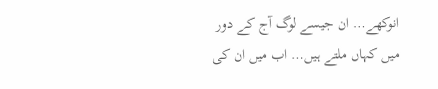انوکھے… ان جیسے لوگ آج کے دور میں کہاں ملتے ہیں… اب میں ان کی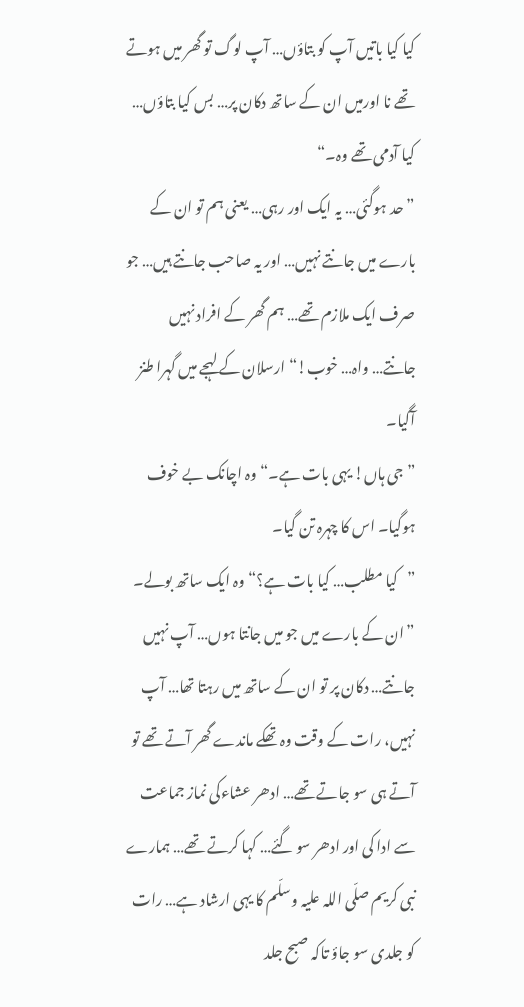کیا کیا باتیں آپ کو بتاؤں… آپ لوگ تو گھر میں ہوتے تھے نا اورمیں ان کے ساتھ دکان پر… بس کیا بتاؤں… کیا آدمی تھے وہ۔“
”حد ہوگئی… یہ ایک اور رہی… یعنی ہم تو ان کے بارے میں جانتے نہیں… اور یہ صاحب جانتے ہیں… جو صرف ایک ملازم تھے… ہم گھر کے افراد نہیں جانتے… واہ… خوب!“ ارسلان کے لہجے میں گہرا طنز آگیا۔
”جی ہاں! یہی بات ہے۔“ وہ اچانک بے خوف ہوگیا۔ اس کا چہرہ تن گیا۔
”کیا مطلب… کیا بات ہے؟“ وہ ایک ساتھ بولے۔
”ان کے بارے میں جو میں جانتا ہوں… آپ نہیں جانتے… دکان پر تو ان کے ساتھ میں رہتا تھا… آپ نہیں، رات کے وقت وہ تھکے ماندے گھر آتے تھے تو آتے ہی سو جاتے تھے… ادھر عشاءکی نماز جماعت سے ادا کی اور ادھر سو گئے… کہا کرتے تھے… ہمارے نبی کریم صلّی اللہ علیہ وسلّم کا یہی ارشاد ہے… رات کو جلدی سو جاؤ تاکہ صبح جلد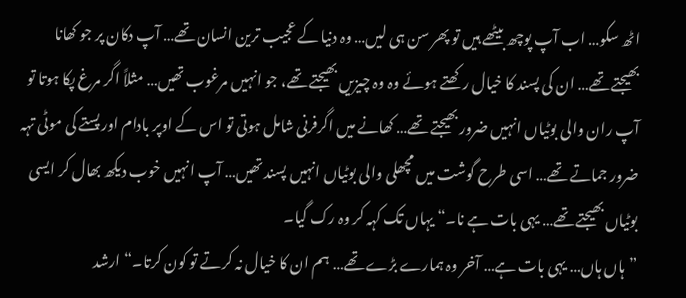اٹھ سکو… اب آپ پوچھ بیٹھے ہیں تو پھر سن ہی لیں… وہ دنیا کے عجیب ترین انسان تھے… آپ دکان پر جو کھانا بھیجتے تھے… ان کی پسند کا خیال رکھتے ہوئے وہ وہ چیزیں بھیجتے تھے، جو انہیں مرغوب تھیں… مثلاً اگر مرغ پکا ہوتا تو آپ ران والی بوٹیاں انہیں ضرور بھیجتے تھے… کھانے میں اگرفرنی شامل ہوتی تو اس کے اوپر بادام اور پستے کی موٹی تہہ ضرور جماتے تھے… اسی طرح گوشت میں مچھلی والی بوٹیاں انہیں پسند تھیں… آپ انہیں خوب دیکھ بھال کر ایسی بوٹیاں بھیجتے تھے… یہی بات ہے نا۔“ یہاں تک کہہ کر وہ رک گیا۔
”ہاں ہاں… یہی بات ہے… آخر وہ ہمارے بڑے تھے… ہم ان کا خیال نہ کرتے تو کون کرتا۔“ ارشد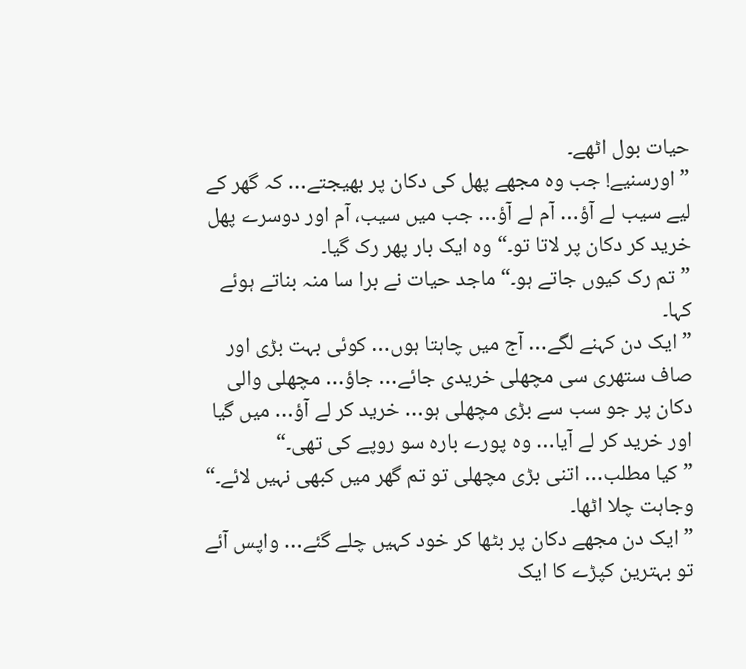حیات بول اٹھے۔
”اورسنیے! جب وہ مجھے پھل کی دکان پر بھیجتے… کہ گھر کے لیے سیب لے آؤ… آم لے آؤ… جب میں سیب، آم اور دوسرے پھل خرید کر دکان پر لاتا تو۔“ وہ ایک بار پھر رک گیا۔
”تم رک کیوں جاتے ہو۔“ ماجد حیات نے برا سا منہ بناتے ہوئے کہا۔
”ایک دن کہنے لگے… آج میں چاہتا ہوں… کوئی بہت بڑی اور صاف ستھری سی مچھلی خریدی جائے… جاؤ… مچھلی والی دکان پر جو سب سے بڑی مچھلی ہو… خرید کر لے آؤ… میں گیا اور خرید کر لے آیا… وہ پورے بارہ سو روپے کی تھی۔“
”کیا مطلب… اتنی بڑی مچھلی تو تم گھر میں کبھی نہیں لائے۔“ وجاہت چلا اٹھا۔
”ایک دن مجھے دکان پر بٹھا کر خود کہیں چلے گئے… واپس آئے تو بہترین کپڑے کا ایک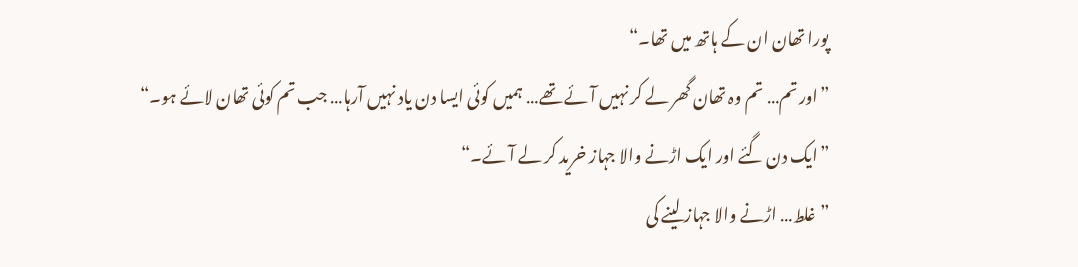پورا تھان ان کے ہاتھ میں تھا۔“
”اور تم… تم وہ تھان گھر لے کر نہیں آئے تھے… ہمیں کوئی ایسا دن یاد نہیں آرہا… جب تم کوئی تھان لائے ہو۔“
”ایک دن گئے اور ایک اڑنے والا جہاز خرید کر لے آئے۔“
”غلط… اڑنے والا جہاز لینے کی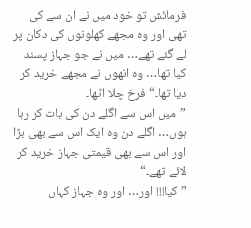فرمائش تو خود میں نے ان سے کی تھی اور وہ مجھے کھلونوں کی دکان پر لے گئے تھے… میں نے جو جہاز پسند کیا تھا… وہ انھوں نے مجھے خرید کر دیا تھا۔“ فرخ چلا اٹھا۔
”میں اس سے اگلے دن کی بات کر رہا ہوں… اگلے دن وہ ایک اس سے بھی بڑا اور اس سے بھی قیمتی جہاز خرید کر لائے تھے۔“
”کیا!!! اور… اور وہ جہاز کہاں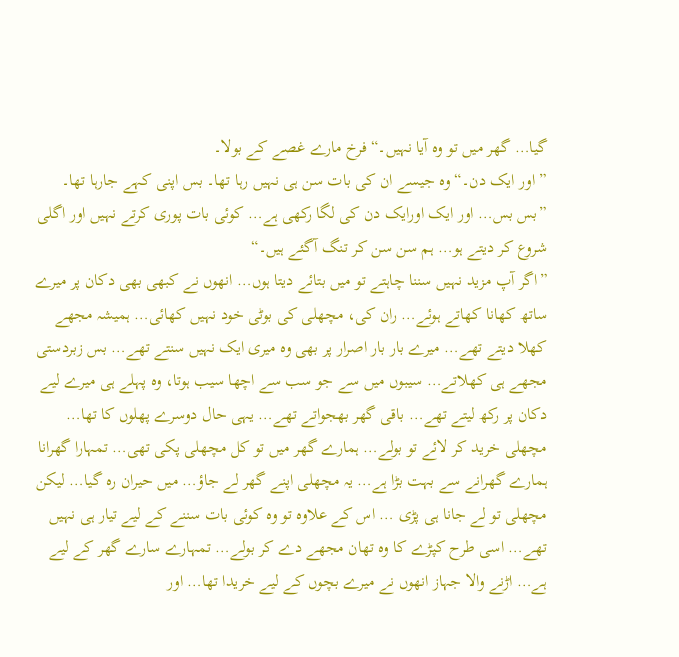گیا… گھر میں تو وہ آیا نہیں۔“ فرخ مارے غصے کے بولا۔
”اور ایک دن۔“ وہ جیسے ان کی بات سن ہی نہیں رہا تھا۔ بس اپنی کہے جارہا تھا۔
”بس بس… اور ایک اورایک دن کی لگا رکھی ہے… کوئی بات پوری کرتے نہیں اور اگلی شروع کر دیتے ہو… ہم سن سن کر تنگ آگئے ہیں۔“
”اگر آپ مزید نہیں سننا چاہتے تو میں بتائے دیتا ہوں… انھوں نے کبھی بھی دکان پر میرے ساتھ کھانا کھاتے ہوئے… ران کی، مچھلی کی بوٹی خود نہیں کھائی… ہمیشہ مجھے کھلا دیتے تھے… میرے بار بار اصرار پر بھی وہ میری ایک نہیں سنتے تھے… بس زبردستی مجھے ہی کھلاتے… سیبوں میں سے جو سب سے اچھا سیب ہوتا، وہ پہلے ہی میرے لیے دکان پر رکھ لیتے تھے… باقی گھر بھجواتے تھے… یہی حال دوسرے پھلوں کا تھا… مچھلی خرید کر لائے تو بولے… ہمارے گھر میں تو کل مچھلی پکی تھی… تمہارا گھرانا ہمارے گھرانے سے بہت بڑا ہے… یہ مچھلی اپنے گھر لے جاؤ… میں حیران رہ گیا… لیکن مچھلی تو لے جانا ہی پڑی … اس کے علاوہ تو وہ کوئی بات سننے کے لیے تیار ہی نہیں تھے… اسی طرح کپڑے کا وہ تھان مجھے دے کر بولے… تمہارے سارے گھر کے لیے ہے… اڑنے والا جہاز انھوں نے میرے بچوں کے لیے خریدا تھا… اور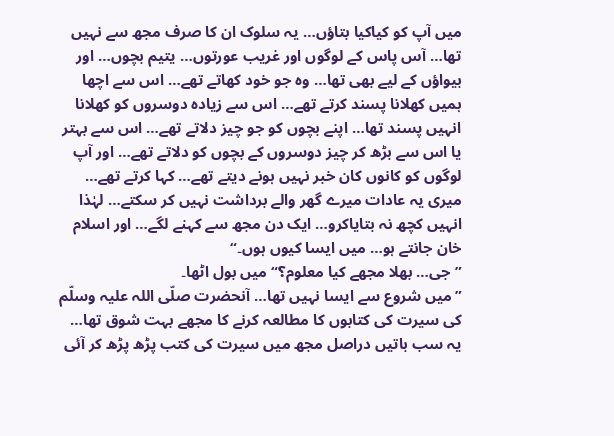میں آپ کو کیاکیا بتاؤں… یہ سلوک ان کا صرف مجھ سے نہیں تھا… آس پاس کے لوگوں اور غریب عورتوں… یتیم بچوں… اور بیواؤں کے لیے بھی تھا… وہ جو خود کھاتے تھے… اس سے اچھا ہمیں کھلانا پسند کرتے تھے… اس سے زیادہ دوسروں کو کھلانا انہیں پسند تھا… اپنے بچوں کو جو چیز دلاتے تھے… اس سے بہتر یا اس سے بڑھ کر چیز دوسروں کے بچوں کو دلاتے تھے… اور آپ لوگوں کو کانوں کان خبر نہیں ہونے دیتے تھے… کہا کرتے تھے… میری یہ عادات میرے گھر والے برداشت نہیں کر سکتے… لہٰذا انہیں کچھ نہ بتایاکرو… ایک دن مجھ سے کہنے لگے… اور اسلام خان جانتے ہو… میں ایسا کیوں ہوں۔“
”جی… بھلا مجھے کیا معلوم؟“ میں بول اٹھا۔
”میں شروع سے ایسا نہیں تھا… آنحضرت صلّی اللہ علیہ وسلّم کی سیرت کی کتابوں کا مطالعہ کرنے کا مجھے بہت شوق تھا… یہ سب باتیں دراصل مجھ میں سیرت کی کتب پڑھ پڑھ کر آئی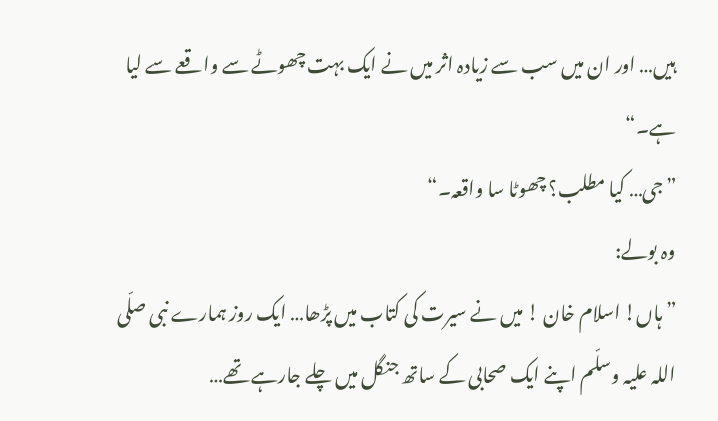ہیں… اور ان میں سب سے زیادہ اثر میں نے ایک بہت چھوٹے سے واقعے سے لیا ہے۔“
”جی… کیا مطلب؟ چھوٹا سا واقعہ۔“
وہ بولے:
”ہاں! اسلام خان ! میں نے سیرت کی کتاب میں پڑھا… ایک روز ہمارے نبی صلّی اللہ علیہ وسلّم اپنے ایک صحابی کے ساتھ جنگل میں چلے جارہے تھے…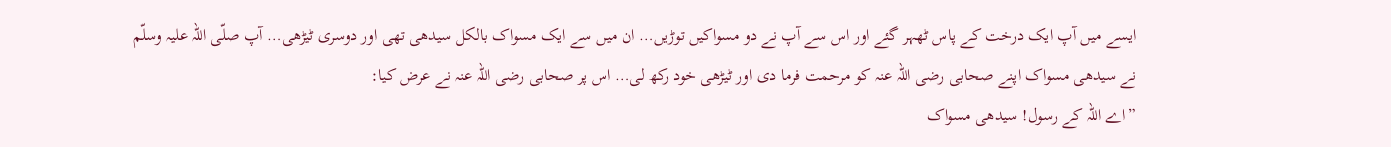ایسے میں آپ ایک درخت کے پاس ٹھہر گئے اور اس سے آپ نے دو مسواکیں توڑیں… ان میں سے ایک مسواک بالکل سیدھی تھی اور دوسری ٹیڑھی… آپ صلّی اللہ علیہ وسلّم نے سیدھی مسواک اپنے صحابی رضی اللہ عنہ کو مرحمت فرما دی اور ٹیڑھی خود رکھ لی… اس پر صحابی رضی اللہ عنہ نے عرض کیا:
”اے اللہ کے رسول! سیدھی مسواک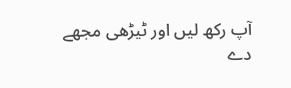آپ رکھ لیں اور ٹیڑھی مجھے دے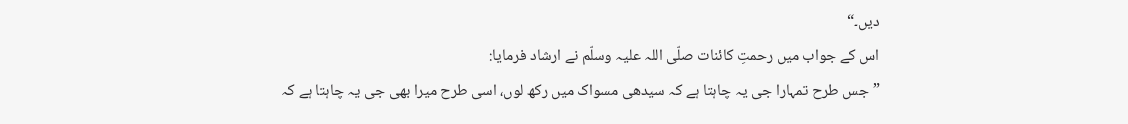دیں۔“
اس کے جواب میں رحمتِ کائنات صلّی اللہ علیہ وسلّم نے ارشاد فرمایا:
”جس طرح تمہارا جی یہ چاہتا ہے کہ سیدھی مسواک میں رکھ لوں، اسی طرح میرا بھی جی یہ چاہتا ہے کہ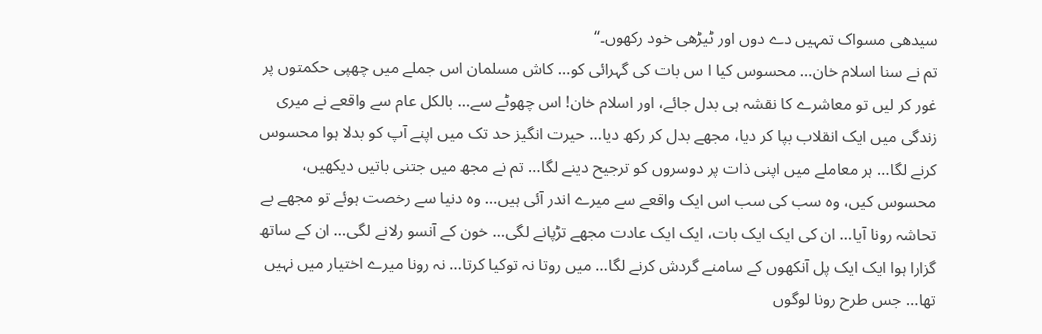سیدھی مسواک تمہیں دے دوں اور ٹیڑھی خود رکھوں۔“
تم نے سنا اسلام خان… محسوس کیا ا س بات کی گہرائی کو… کاش مسلمان اس جملے میں چھپی حکمتوں پر غور کر لیں تو معاشرے کا نقشہ ہی بدل جائے، اور اسلام خان! اس چھوٹے سے… بالکل عام سے واقعے نے میری زندگی میں ایک انقلاب بپا کر دیا، مجھے بدل کر رکھ دیا… حیرت انگیز حد تک میں اپنے آپ کو بدلا ہوا محسوس کرنے لگا… ہر معاملے میں اپنی ذات پر دوسروں کو ترجیح دینے لگا… تم نے مجھ میں جتنی باتیں دیکھیں، محسوس کیں، وہ سب کی سب اس ایک واقعے سے میرے اندر آئی ہیں… وہ دنیا سے رخصت ہوئے تو مجھے بے تحاشہ رونا آیا… ان کی ایک ایک بات، ایک ایک عادت مجھے تڑپانے لگی… خون کے آنسو رلانے لگی… ان کے ساتھ گزارا ہوا ایک ایک پل آنکھوں کے سامنے گردش کرنے لگا… میں روتا نہ توکیا کرتا… نہ رونا میرے اختیار میں نہیں تھا… جس طرح رونا لوگوں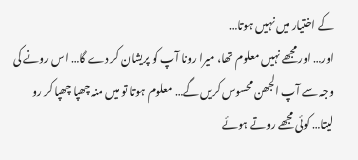کے اختیار میں نہیں ہوتا…
اور… اور مجھے نہیں معلوم تھا، میرا رونا آپ کو پریشان کر دے گا… اس رونے کی وجہ سے آپ الجھن محسوس کریں گے… معلوم ہوتا تو میں منہ چھپا چھپا کر رو لیتا… کوئی مجھے روتے ہوئے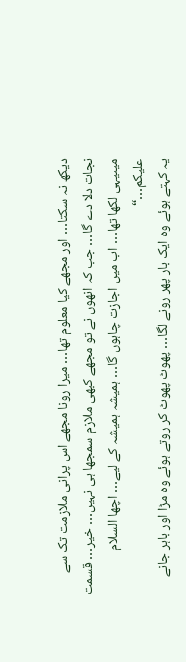دیکھ نہ سکتا… اور مجھے کیا معلوم تھا… میرا رونا مجھے اس پرانی ملازمت تک سے نجات دلا دے گا… جب کہ انھوں نے تو مجھے کبھی ملازم سمجھا ہی نہیں… خیر… قسمت میںیہی لکھا تھا… اب میں اجازت چاہوں گا… ہمیشہ ہمیشہ کے لیے… اچھا السلام علیکم…“
یہ کہتے ہوئے وہ ایک بار پھر رونے لگا… پھوٹ پھوٹ کر روتے ہوئے وہ مڑا اور باہر جانے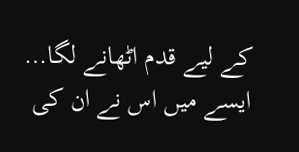کے لیے قدم اٹھانے لگا… ایسے میں اس نے ان کی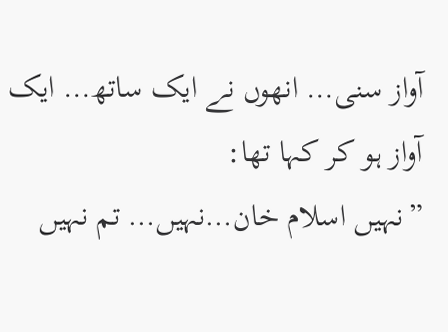آواز سنی… انھوں نے ایک ساتھ… ایک آواز ہو کر کہا تھا:
”نہیں اسلام خان…نہیں… تم نہیں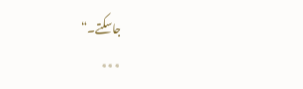جاسکتے۔“
٭٭٭